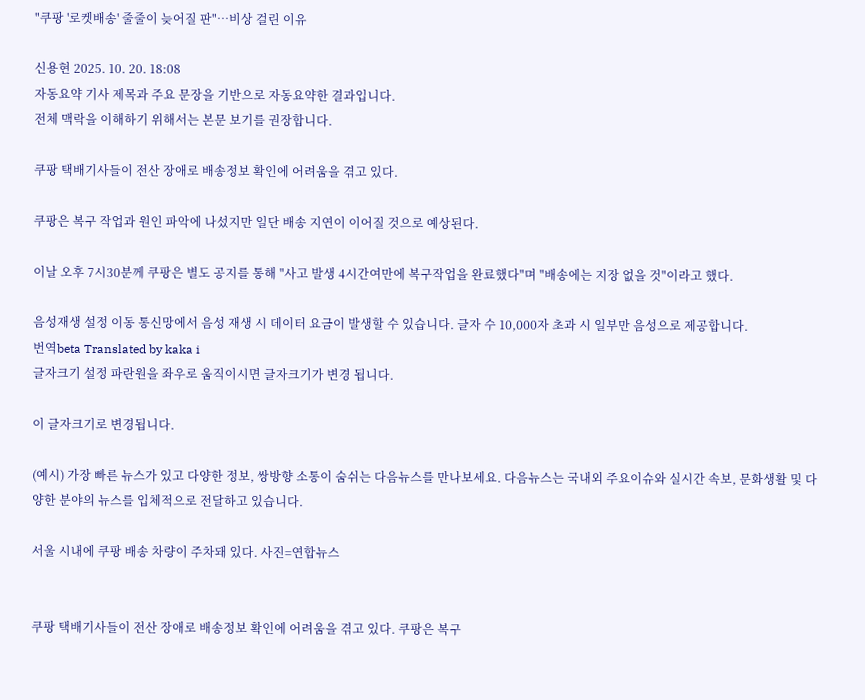"쿠팡 '로켓배송' 줄줄이 늦어질 판"…비상 걸린 이유

신용현 2025. 10. 20. 18:08
자동요약 기사 제목과 주요 문장을 기반으로 자동요약한 결과입니다.
전체 맥락을 이해하기 위해서는 본문 보기를 권장합니다.

쿠팡 택배기사들이 전산 장애로 배송정보 확인에 어려움을 겪고 있다.

쿠팡은 복구 작업과 원인 파악에 나섰지만 일단 배송 지연이 이어질 것으로 예상된다.

이날 오후 7시30분께 쿠팡은 별도 공지를 통해 "사고 발생 4시간여만에 복구작업을 완료했다"며 "배송에는 지장 없을 것"이라고 했다.

음성재생 설정 이동 통신망에서 음성 재생 시 데이터 요금이 발생할 수 있습니다. 글자 수 10,000자 초과 시 일부만 음성으로 제공합니다.
번역beta Translated by kaka i
글자크기 설정 파란원을 좌우로 움직이시면 글자크기가 변경 됩니다.

이 글자크기로 변경됩니다.

(예시) 가장 빠른 뉴스가 있고 다양한 정보, 쌍방향 소통이 숨쉬는 다음뉴스를 만나보세요. 다음뉴스는 국내외 주요이슈와 실시간 속보, 문화생활 및 다양한 분야의 뉴스를 입체적으로 전달하고 있습니다.

서울 시내에 쿠팡 배송 차량이 주차돼 있다. 사진=연합뉴스


쿠팡 택배기사들이 전산 장애로 배송정보 확인에 어려움을 겪고 있다. 쿠팡은 복구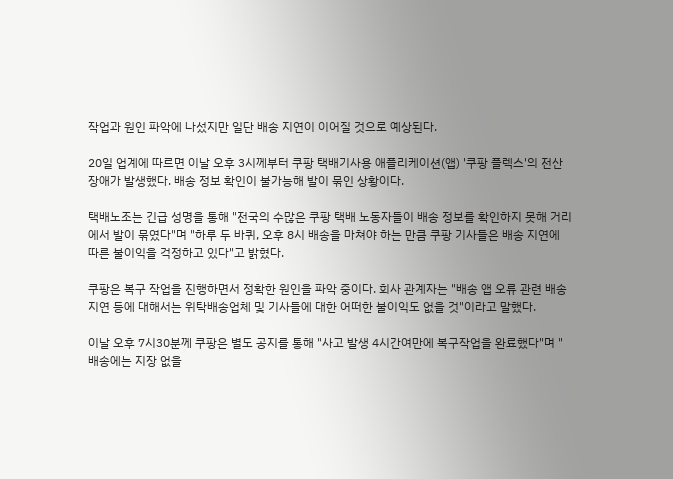작업과 원인 파악에 나섰지만 일단 배송 지연이 이어질 것으로 예상된다.

20일 업계에 따르면 이날 오후 3시께부터 쿠팡 택배기사용 애플리케이션(앱) '쿠팡 플렉스'의 전산 장애가 발생했다. 배송 정보 확인이 불가능해 발이 묶인 상황이다.

택배노조는 긴급 성명을 통해 "전국의 수많은 쿠팡 택배 노동자들이 배송 정보를 확인하지 못해 거리에서 발이 묶였다"며 "하루 두 바퀴, 오후 8시 배송을 마쳐야 하는 만큼 쿠팡 기사들은 배송 지연에 따른 불이익을 걱정하고 있다"고 밝혔다.

쿠팡은 복구 작업을 진행하면서 정확한 원인을 파악 중이다. 회사 관계자는 "배송 앱 오류 관련 배송 지연 등에 대해서는 위탁배송업체 및 기사들에 대한 어떠한 불이익도 없을 것"이라고 말했다.

이날 오후 7시30분께 쿠팡은 별도 공지를 통해 "사고 발생 4시간여만에 복구작업을 완료했다"며 "배송에는 지장 없을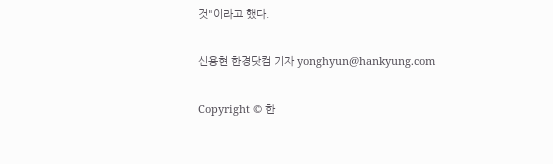것"이라고 했다.

신용현 한경닷컴 기자 yonghyun@hankyung.com

Copyright © 한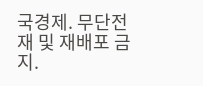국경제. 무단전재 및 재배포 금지.